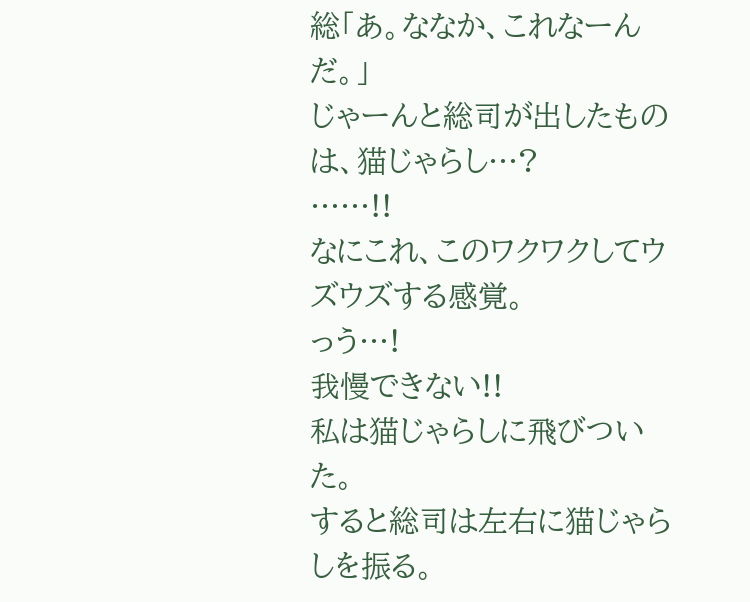総「あ。ななか、これなーんだ。」
じゃーんと総司が出したものは、猫じゃらし…?
……!!
なにこれ、このワクワクしてウズウズする感覚。
っう…!
我慢できない!!
私は猫じゃらしに飛びついた。
すると総司は左右に猫じゃらしを振る。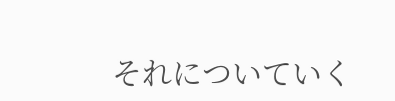それについていく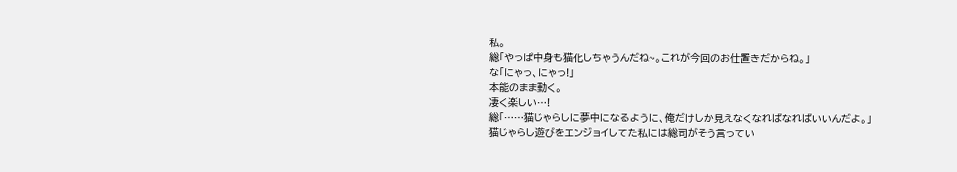私。
総「やっぱ中身も猫化しちゃうんだね~。これが今回のお仕置きだからね。」
な「にゃっ、にゃっ!」
本能のまま動く。
凄く楽しい…!
総「……猫じゃらしに夢中になるように、俺だけしか見えなくなればなればいいんだよ。」
猫じゃらし遊びをエンジョイしてた私には総司がそう言ってい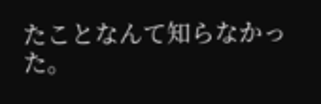たことなんて知らなかった。